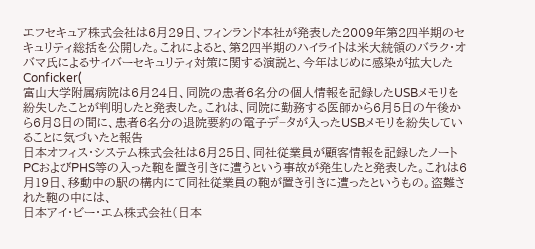エフセキュア株式会社は6月29日、フィンランド本社が発表した2009年第2四半期のセキュリティ総括を公開した。これによると、第2四半期のハイライトは米大統領のバラク・オバマ氏によるサイバーセキュリティ対策に関する演説と、今年はじめに感染が拡大したConficker(
富山大学附属病院は6月24日、同院の患者6名分の個人情報を記録したUSBメモリを紛失したことが判明したと発表した。これは、同院に勤務する医師から6月5日の午後から6月8日の間に、患者6名分の退院要約の電子デ−タが入ったUSBメモリを紛失していることに気づいたと報告
日本オフィス・システム株式会社は6月25日、同社従業員が顧客情報を記録したノートPCおよびPHS等の入った鞄を置き引きに遭うという事故が発生したと発表した。これは6月19日、移動中の駅の構内にて同社従業員の鞄が置き引きに遭ったというもの。盗難された鞄の中には、
日本アイ・ビー・エム株式会社(日本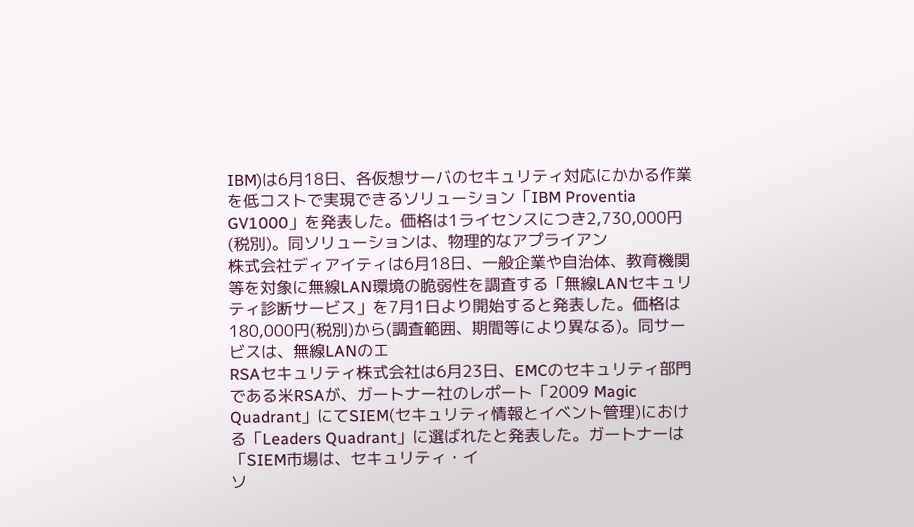IBM)は6月18日、各仮想サーバのセキュリティ対応にかかる作業を低コストで実現できるソリューション「IBM Proventia GV1000」を発表した。価格は1ライセンスにつき2,730,000円(税別)。同ソリューションは、物理的なアプライアン
株式会社ディアイティは6月18日、一般企業や自治体、教育機関等を対象に無線LAN環境の脆弱性を調査する「無線LANセキュリティ診断サービス」を7月1日より開始すると発表した。価格は180,000円(税別)から(調査範囲、期間等により異なる)。同サービスは、無線LANのエ
RSAセキュリティ株式会社は6月23日、EMCのセキュリティ部門である米RSAが、ガートナー社のレポート「2009 Magic Quadrant」にてSIEM(セキュリティ情報とイベント管理)における「Leaders Quadrant」に選ばれたと発表した。ガートナーは「SIEM市場は、セキュリティ・イ
ソ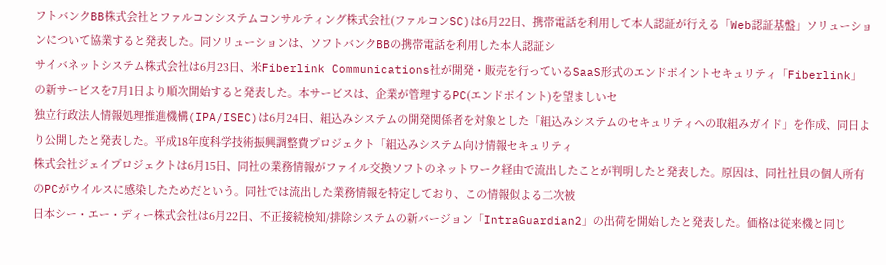フトバンクBB株式会社とファルコンシステムコンサルティング株式会社(ファルコンSC)は6月22日、携帯電話を利用して本人認証が行える「Web認証基盤」ソリューションについて協業すると発表した。同ソリューションは、ソフトバンクBBの携帯電話を利用した本人認証シ
サイバネットシステム株式会社は6月23日、米Fiberlink Communications社が開発・販売を行っているSaaS形式のエンドポイントセキュリティ「Fiberlink」の新サービスを7月1日より順次開始すると発表した。本サービスは、企業が管理するPC(エンドポイント)を望ましいセ
独立行政法人情報処理推進機構(IPA/ISEC)は6月24日、組込みシステムの開発関係者を対象とした「組込みシステムのセキュリティへの取組みガイド」を作成、同日より公開したと発表した。平成18年度科学技術振興調整費プロジェクト「組込みシステム向け情報セキュリティ
株式会社ジェイプロジェクトは6月15日、同社の業務情報がファイル交換ソフトのネットワーク経由で流出したことが判明したと発表した。原因は、同社社員の個人所有のPCがウイルスに感染したためだという。同社では流出した業務情報を特定しており、この情報似よる二次被
日本シー・エー・ディー株式会社は6月22日、不正接続検知/排除システムの新バージョン「IntraGuardian2」の出荷を開始したと発表した。価格は従来機と同じ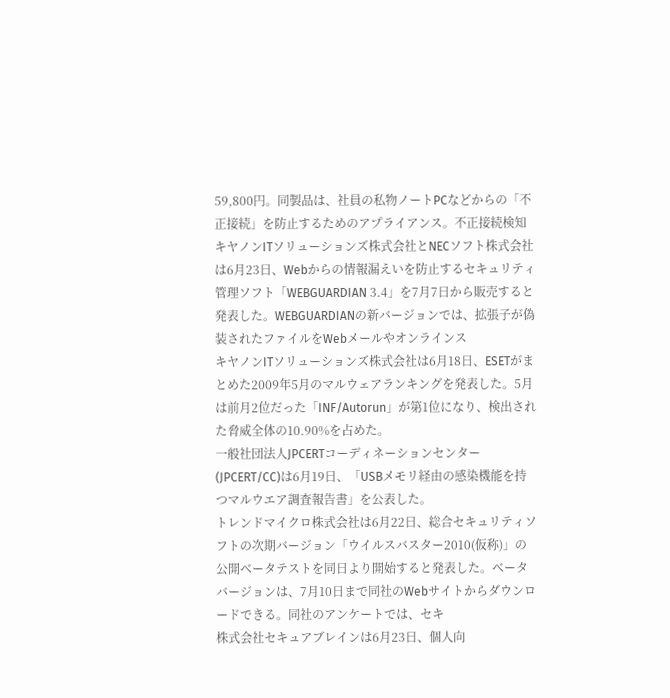59,800円。同製品は、社員の私物ノートPCなどからの「不正接続」を防止するためのアプライアンス。不正接続検知
キヤノンITソリューションズ株式会社とNECソフト株式会社は6月23日、Webからの情報漏えいを防止するセキュリティ管理ソフト「WEBGUARDIAN 3.4」を7月7日から販売すると発表した。WEBGUARDIANの新バージョンでは、拡張子が偽装されたファイルをWebメールやオンラインス
キヤノンITソリューションズ株式会社は6月18日、ESETがまとめた2009年5月のマルウェアランキングを発表した。5月は前月2位だった「INF/Autorun」が第1位になり、検出された脅威全体の10.90%を占めた。
一般社団法人JPCERTコーディネーションセンター(JPCERT/CC)は6月19日、「USBメモリ経由の感染機能を持つマルウエア調査報告書」を公表した。
トレンドマイクロ株式会社は6月22日、総合セキュリティソフトの次期バージョン「ウイルスバスター2010(仮称)」の公開ベータテストを同日より開始すると発表した。ベータバージョンは、7月10日まで同社のWebサイトからダウンロードできる。同社のアンケートでは、セキ
株式会社セキュアブレインは6月23日、個人向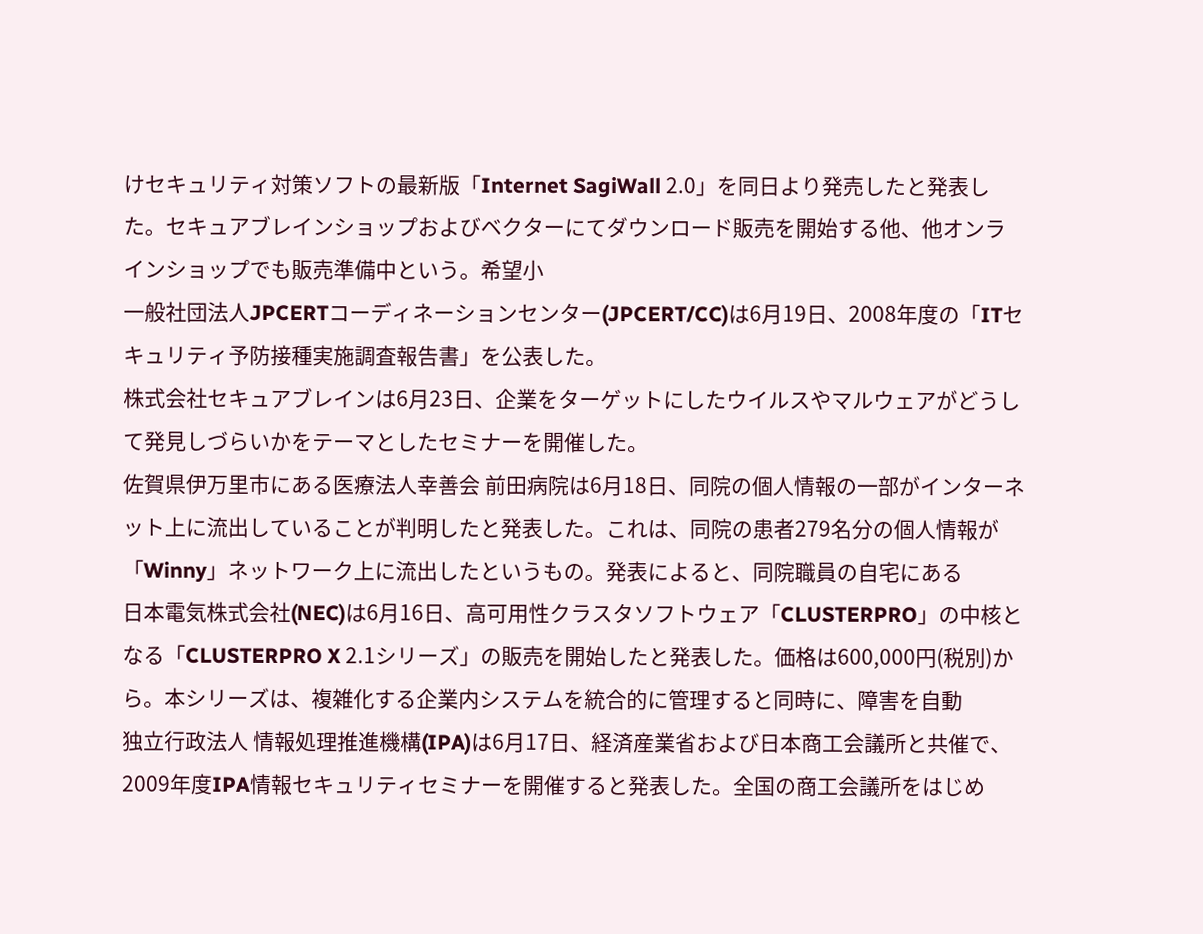けセキュリティ対策ソフトの最新版「Internet SagiWall 2.0」を同日より発売したと発表した。セキュアブレインショップおよびベクターにてダウンロード販売を開始する他、他オンラインショップでも販売準備中という。希望小
一般社団法人JPCERTコーディネーションセンター(JPCERT/CC)は6月19日、2008年度の「ITセキュリティ予防接種実施調査報告書」を公表した。
株式会社セキュアブレインは6月23日、企業をターゲットにしたウイルスやマルウェアがどうして発見しづらいかをテーマとしたセミナーを開催した。
佐賀県伊万里市にある医療法人幸善会 前田病院は6月18日、同院の個人情報の一部がインターネット上に流出していることが判明したと発表した。これは、同院の患者279名分の個人情報が「Winny」ネットワーク上に流出したというもの。発表によると、同院職員の自宅にある
日本電気株式会社(NEC)は6月16日、高可用性クラスタソフトウェア「CLUSTERPRO」の中核となる「CLUSTERPRO X 2.1シリーズ」の販売を開始したと発表した。価格は600,000円(税別)から。本シリーズは、複雑化する企業内システムを統合的に管理すると同時に、障害を自動
独立行政法人 情報処理推進機構(IPA)は6月17日、経済産業省および日本商工会議所と共催で、2009年度IPA情報セキュリティセミナーを開催すると発表した。全国の商工会議所をはじめ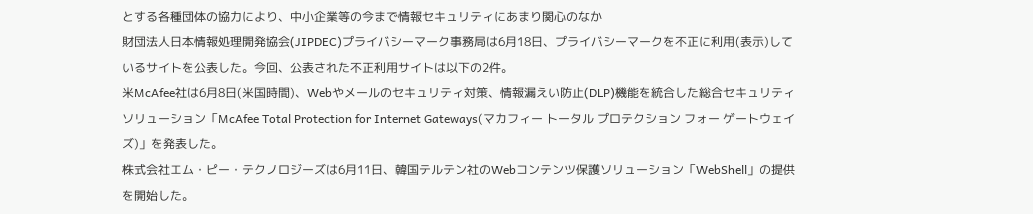とする各種団体の協力により、中小企業等の今まで情報セキュリティにあまり関心のなか
財団法人日本情報処理開発協会(JIPDEC)プライバシーマーク事務局は6月18日、プライバシーマークを不正に利用(表示)しているサイトを公表した。今回、公表された不正利用サイトは以下の2件。
米McAfee社は6月8日(米国時間)、Webやメールのセキュリティ対策、情報漏えい防止(DLP)機能を統合した総合セキュリティソリューション「McAfee Total Protection for Internet Gateways(マカフィー トータル プロテクション フォー ゲートウェイズ)」を発表した。
株式会社エム・ピー・テクノロジーズは6月11日、韓国テルテン社のWebコンテンツ保護ソリューション「WebShell」の提供を開始した。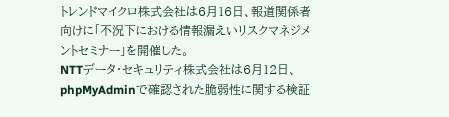トレンドマイクロ株式会社は6月16日、報道関係者向けに「不況下における情報漏えいリスクマネジメントセミナー」を開催した。
NTTデータ・セキュリティ株式会社は6月12日、phpMyAdminで確認された脆弱性に関する検証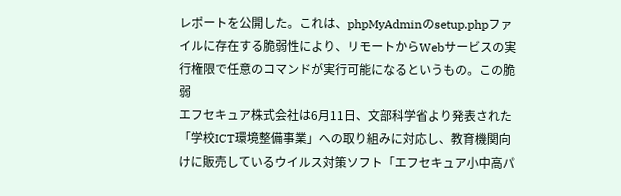レポートを公開した。これは、phpMyAdminのsetup.phpファイルに存在する脆弱性により、リモートからWebサービスの実行権限で任意のコマンドが実行可能になるというもの。この脆弱
エフセキュア株式会社は6月11日、文部科学省より発表された「学校ICT環境整備事業」への取り組みに対応し、教育機関向けに販売しているウイルス対策ソフト「エフセキュア小中高パ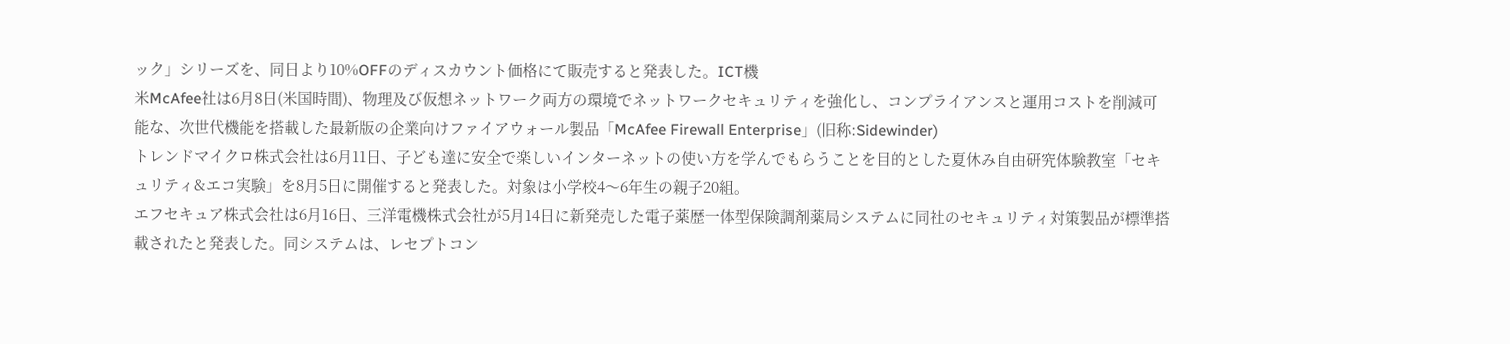ック」シリーズを、同日より10%OFFのディスカウント価格にて販売すると発表した。ICT機
米McAfee社は6月8日(米国時間)、物理及び仮想ネットワーク両方の環境でネットワークセキュリティを強化し、コンプライアンスと運用コストを削減可能な、次世代機能を搭載した最新版の企業向けファイアウォール製品「McAfee Firewall Enterprise」(旧称:Sidewinder)
トレンドマイクロ株式会社は6月11日、子ども達に安全で楽しいインターネットの使い方を学んでもらうことを目的とした夏休み自由研究体験教室「セキュリティ&エコ実験」を8月5日に開催すると発表した。対象は小学校4〜6年生の親子20組。
エフセキュア株式会社は6月16日、三洋電機株式会社が5月14日に新発売した電子薬歴一体型保険調剤薬局システムに同社のセキュリティ対策製品が標準搭載されたと発表した。同システムは、レセプトコン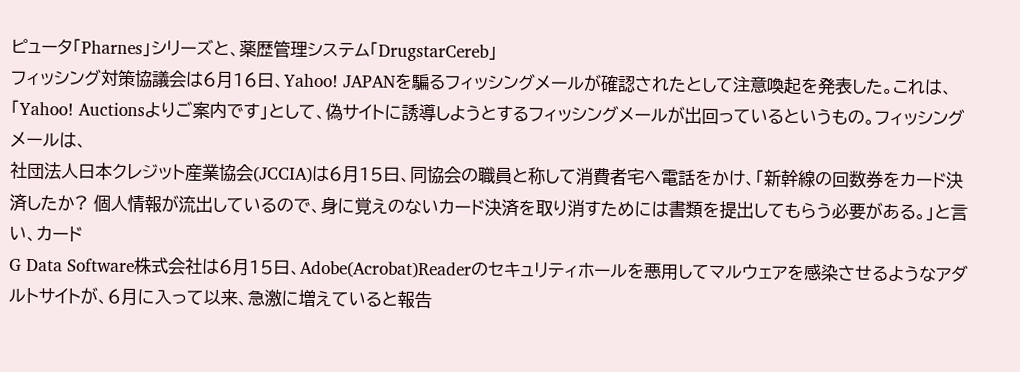ピュータ「Pharnes」シリーズと、薬歴管理システム「DrugstarCereb」
フィッシング対策協議会は6月16日、Yahoo! JAPANを騙るフィッシングメールが確認されたとして注意喚起を発表した。これは、「Yahoo! Auctionsよりご案内です」として、偽サイトに誘導しようとするフィッシングメールが出回っているというもの。フィッシングメールは、
社団法人日本クレジット産業協会(JCCIA)は6月15日、同協会の職員と称して消費者宅へ電話をかけ、「新幹線の回数券をカード決済したか? 個人情報が流出しているので、身に覚えのないカード決済を取り消すためには書類を提出してもらう必要がある。」と言い、カード
G Data Software株式会社は6月15日、Adobe(Acrobat)Readerのセキュリティホールを悪用してマルウェアを感染させるようなアダルトサイトが、6月に入って以来、急激に増えていると報告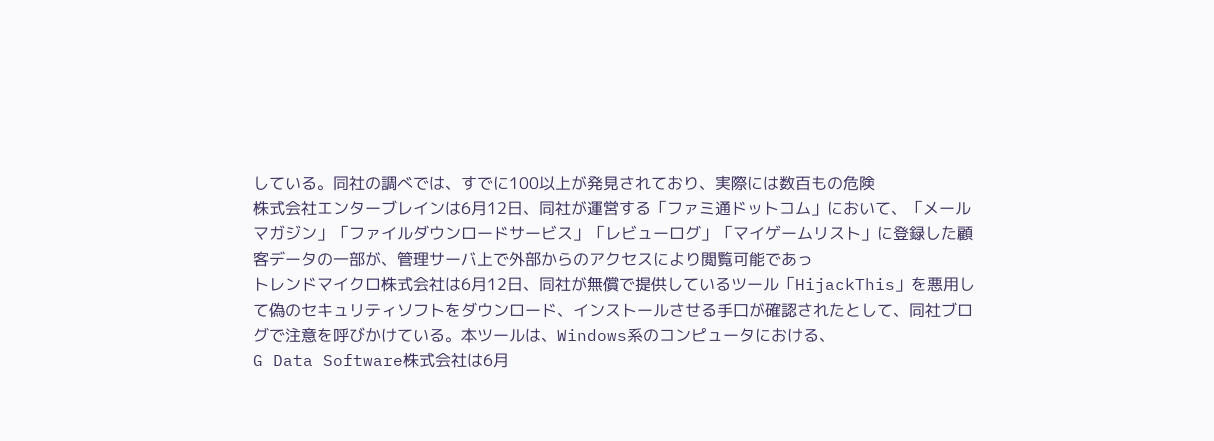している。同社の調べでは、すでに100以上が発見されており、実際には数百もの危険
株式会社エンターブレインは6月12日、同社が運営する「ファミ通ドットコム」において、「メールマガジン」「ファイルダウンロードサービス」「レビューログ」「マイゲームリスト」に登録した顧客データの一部が、管理サーバ上で外部からのアクセスにより閲覧可能であっ
トレンドマイクロ株式会社は6月12日、同社が無償で提供しているツール「HijackThis」を悪用して偽のセキュリティソフトをダウンロード、インストールさせる手口が確認されたとして、同社ブログで注意を呼びかけている。本ツールは、Windows系のコンピュータにおける、
G Data Software株式会社は6月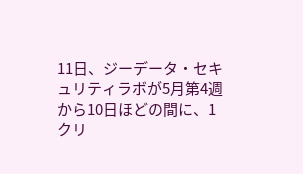11日、ジーデータ・セキュリティラボが5月第4週から10日ほどの間に、1クリ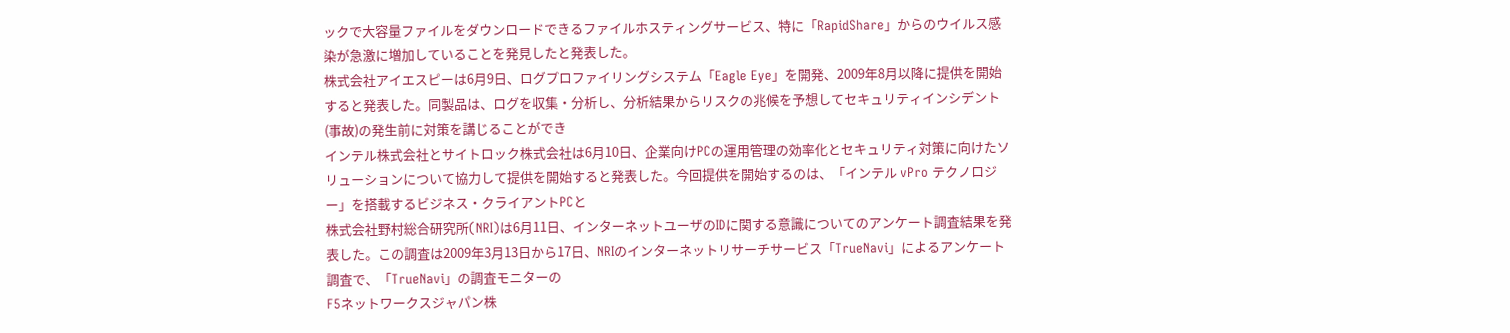ックで大容量ファイルをダウンロードできるファイルホスティングサービス、特に「RapidShare」からのウイルス感染が急激に増加していることを発見したと発表した。
株式会社アイエスピーは6月9日、ログプロファイリングシステム「Eagle Eye」を開発、2009年8月以降に提供を開始すると発表した。同製品は、ログを収集・分析し、分析結果からリスクの兆候を予想してセキュリティインシデント(事故)の発生前に対策を講じることができ
インテル株式会社とサイトロック株式会社は6月10日、企業向けPCの運用管理の効率化とセキュリティ対策に向けたソリューションについて協力して提供を開始すると発表した。今回提供を開始するのは、「インテル vPro テクノロジー」を搭載するビジネス・クライアントPCと
株式会社野村総合研究所(NRI)は6月11日、インターネットユーザのIDに関する意識についてのアンケート調査結果を発表した。この調査は2009年3月13日から17日、NRIのインターネットリサーチサービス「TrueNavi」によるアンケート調査で、「TrueNavi」の調査モニターの
F5ネットワークスジャパン株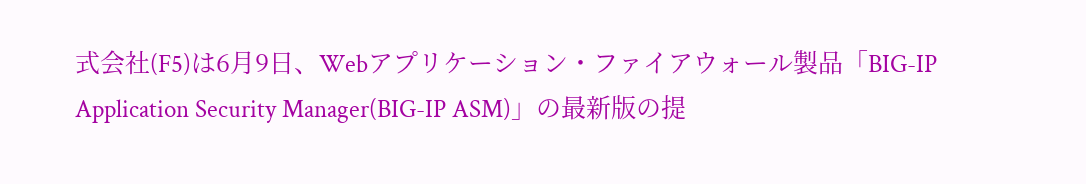式会社(F5)は6月9日、Webアプリケーション・ファイアウォール製品「BIG-IP Application Security Manager(BIG-IP ASM)」の最新版の提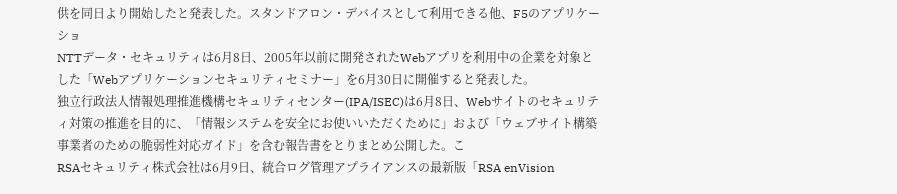供を同日より開始したと発表した。スタンドアロン・デバイスとして利用できる他、F5のアプリケーショ
NTTデータ・セキュリティは6月8日、2005年以前に開発されたWebアプリを利用中の企業を対象とした「Webアプリケーションセキュリティセミナー」を6月30日に開催すると発表した。
独立行政法人情報処理推進機構セキュリティセンター(IPA/ISEC)は6月8日、Webサイトのセキュリティ対策の推進を目的に、「情報システムを安全にお使いいただくために」および「ウェブサイト構築事業者のための脆弱性対応ガイド」を含む報告書をとりまとめ公開した。こ
RSAセキュリティ株式会社は6月9日、統合ログ管理アプライアンスの最新版「RSA enVision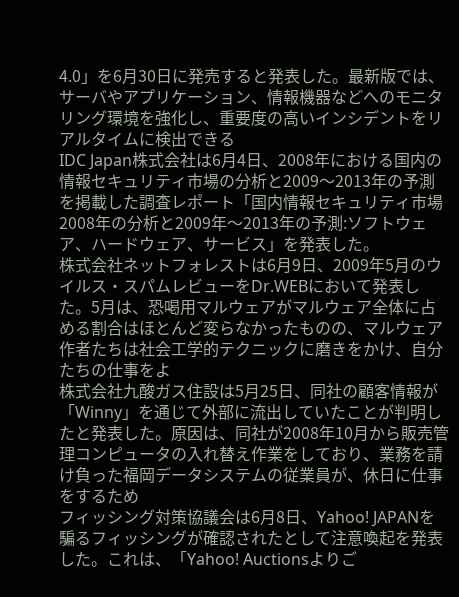4.0」を6月30日に発売すると発表した。最新版では、サーバやアプリケーション、情報機器などへのモニタリング環境を強化し、重要度の高いインシデントをリアルタイムに検出できる
IDC Japan株式会社は6月4日、2008年における国内の情報セキュリティ市場の分析と2009〜2013年の予測を掲載した調査レポート「国内情報セキュリティ市場 2008年の分析と2009年〜2013年の予測:ソフトウェア、ハードウェア、サービス」を発表した。
株式会社ネットフォレストは6月9日、2009年5月のウイルス・スパムレビューをDr.WEBにおいて発表した。5月は、恐喝用マルウェアがマルウェア全体に占める割合はほとんど変らなかったものの、マルウェア作者たちは社会工学的テクニックに磨きをかけ、自分たちの仕事をよ
株式会社九酸ガス住設は5月25日、同社の顧客情報が「Winny」を通じて外部に流出していたことが判明したと発表した。原因は、同社が2008年10月から販売管理コンピュータの入れ替え作業をしており、業務を請け負った福岡データシステムの従業員が、休日に仕事をするため
フィッシング対策協議会は6月8日、Yahoo! JAPANを騙るフィッシングが確認されたとして注意喚起を発表した。これは、「Yahoo! Auctionsよりご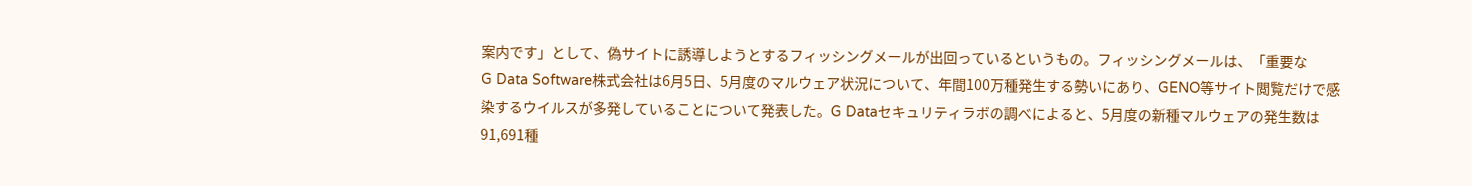案内です」として、偽サイトに誘導しようとするフィッシングメールが出回っているというもの。フィッシングメールは、「重要な
G Data Software株式会社は6月5日、5月度のマルウェア状況について、年間100万種発生する勢いにあり、GENO等サイト閲覧だけで感染するウイルスが多発していることについて発表した。G Dataセキュリティラボの調べによると、5月度の新種マルウェアの発生数は91,691種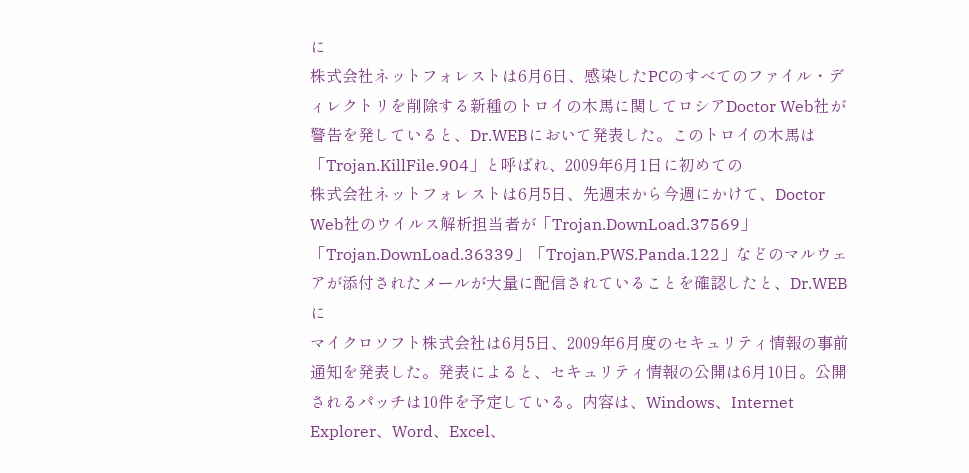に
株式会社ネットフォレストは6月6日、感染したPCのすべてのファイル・ディレクトリを削除する新種のトロイの木馬に関してロシアDoctor Web社が警告を発していると、Dr.WEBにおいて発表した。このトロイの木馬は「Trojan.KillFile.904」と呼ばれ、2009年6月1日に初めての
株式会社ネットフォレストは6月5日、先週末から今週にかけて、Doctor Web社のウイルス解析担当者が「Trojan.DownLoad.37569」「Trojan.DownLoad.36339」「Trojan.PWS.Panda.122」などのマルウェアが添付されたメールが大量に配信されていることを確認したと、Dr.WEBに
マイクロソフト株式会社は6月5日、2009年6月度のセキュリティ情報の事前通知を発表した。発表によると、セキュリティ情報の公開は6月10日。公開されるパッチは10件を予定している。内容は、Windows、Internet Explorer、Word、Excel、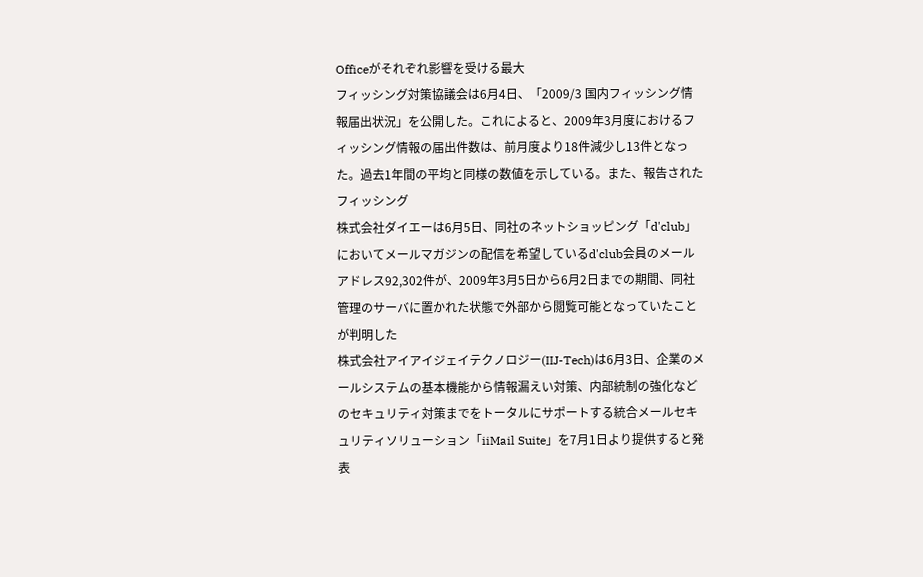Officeがそれぞれ影響を受ける最大
フィッシング対策協議会は6月4日、「2009/3 国内フィッシング情報届出状況」を公開した。これによると、2009年3月度におけるフィッシング情報の届出件数は、前月度より18件減少し13件となった。過去1年間の平均と同様の数値を示している。また、報告されたフィッシング
株式会社ダイエーは6月5日、同社のネットショッピング「d'club」においてメールマガジンの配信を希望しているd'club会員のメールアドレス92,302件が、2009年3月5日から6月2日までの期間、同社管理のサーバに置かれた状態で外部から閲覧可能となっていたことが判明した
株式会社アイアイジェイテクノロジー(IIJ-Tech)は6月3日、企業のメールシステムの基本機能から情報漏えい対策、内部統制の強化などのセキュリティ対策までをトータルにサポートする統合メールセキュリティソリューション「iiMail Suite」を7月1日より提供すると発表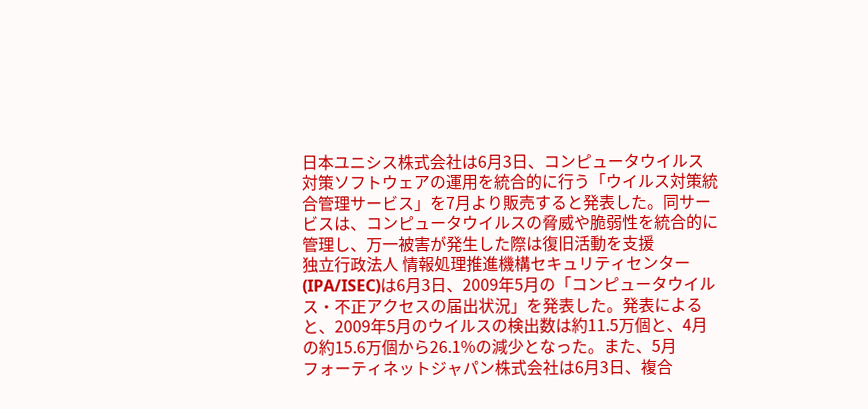日本ユニシス株式会社は6月3日、コンピュータウイルス対策ソフトウェアの運用を統合的に行う「ウイルス対策統合管理サービス」を7月より販売すると発表した。同サービスは、コンピュータウイルスの脅威や脆弱性を統合的に管理し、万一被害が発生した際は復旧活動を支援
独立行政法人 情報処理推進機構セキュリティセンター(IPA/ISEC)は6月3日、2009年5月の「コンピュータウイルス・不正アクセスの届出状況」を発表した。発表によると、2009年5月のウイルスの検出数は約11.5万個と、4月の約15.6万個から26.1%の減少となった。また、5月
フォーティネットジャパン株式会社は6月3日、複合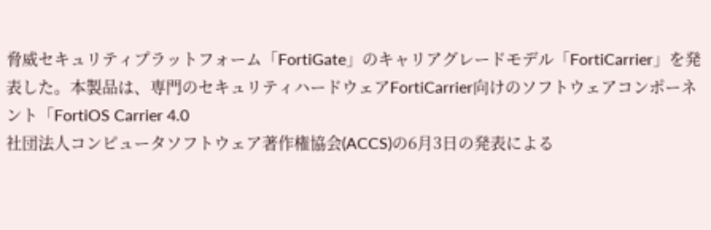脅威セキュリティプラットフォーム「FortiGate」のキャリアグレードモデル「FortiCarrier」を発表した。本製品は、専門のセキュリティハードウェアFortiCarrier向けのソフトウェアコンポーネント「FortiOS Carrier 4.0
社団法人コンピュータソフトウェア著作権協会(ACCS)の6月3日の発表による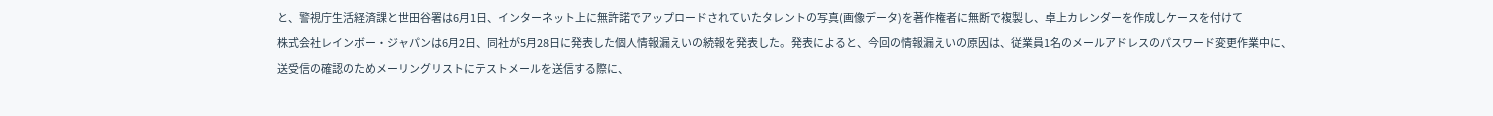と、警視庁生活経済課と世田谷署は6月1日、インターネット上に無許諾でアップロードされていたタレントの写真(画像データ)を著作権者に無断で複製し、卓上カレンダーを作成しケースを付けて
株式会社レインボー・ジャパンは6月2日、同社が5月28日に発表した個人情報漏えいの続報を発表した。発表によると、今回の情報漏えいの原因は、従業員1名のメールアドレスのパスワード変更作業中に、送受信の確認のためメーリングリストにテストメールを送信する際に、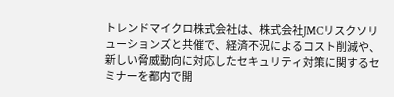トレンドマイクロ株式会社は、株式会社JMCリスクソリューションズと共催で、経済不況によるコスト削減や、新しい脅威動向に対応したセキュリティ対策に関するセミナーを都内で開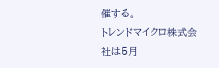催する。
トレンドマイクロ株式会社は5月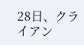28日、クライアン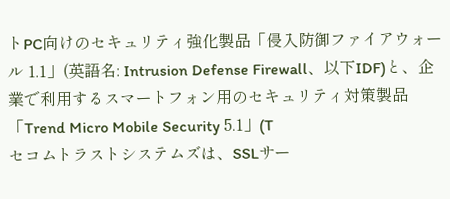トPC向けのセキュリティ強化製品「侵入防御ファイアウォール 1.1」(英語名: Intrusion Defense Firewall、以下IDF)と、企業で利用するスマートフォン用のセキュリティ対策製品「Trend Micro Mobile Security 5.1」(T
セコムトラストシステムズは、SSLサー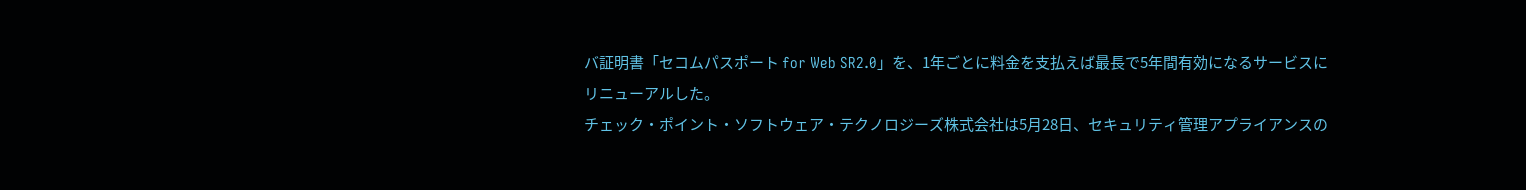バ証明書「セコムパスポート for Web SR2.0」を、1年ごとに料金を支払えば最長で5年間有効になるサービスにリニューアルした。
チェック・ポイント・ソフトウェア・テクノロジーズ株式会社は5月28日、セキュリティ管理アプライアンスの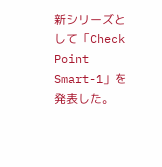新シリーズとして「Check Point Smart-1」を発表した。